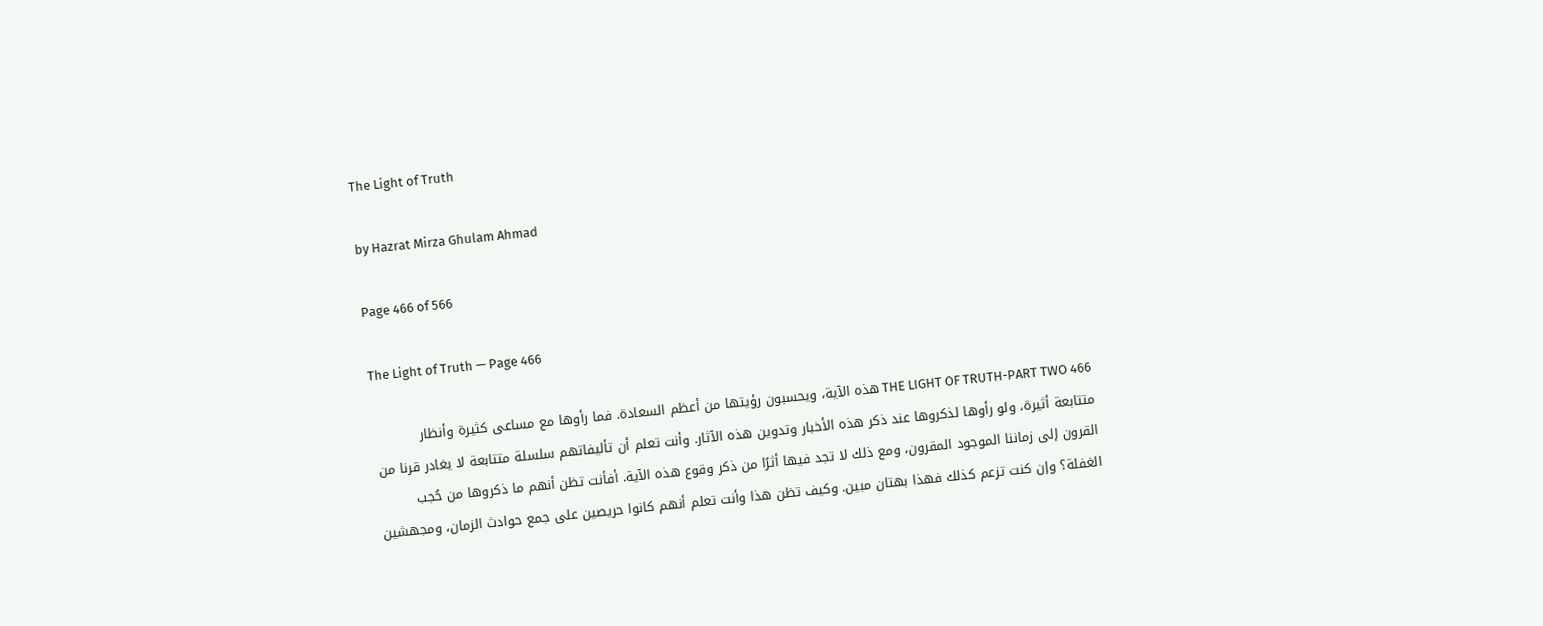The Light of Truth

by Hazrat Mirza Ghulam Ahmad

Page 466 of 566

The Light of Truth — Page 466

466 THE LIGHT OF TRUTH-PART TWO هذه الآية، ويحسبون رؤيتها من أعظم السعادة. فما رأوها مع مساعى كثيرة وأنظار متتابعة أثيرة، ولو رأوها لذكروها عند ذكر هذه الأخبار وتدوين هذه الآثار. وأنت تعلم أن تأليفاتهم سلسلة متتابعة لا يغادر قرنا من القرون إلى زماننا الموجود المقرون، ومع ذلك لا تجد فيها أثرًا من ذكر وقوع هذه الآية. أفأنت تظن أنهم ما ذكروها من حُجب الغفلة؟ وإن كنت تزعم كذلك فهذا بهتان مبين. وكيف تظن هذا وأنت تعلم أنهم كانوا حريصين على جمع حوادث الزمان، ومجهشين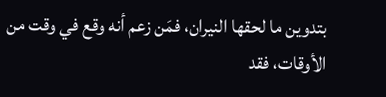بتدوين ما لحقها النيران، فمَن زعم أنه وقع في وقت من الأوقات، فقد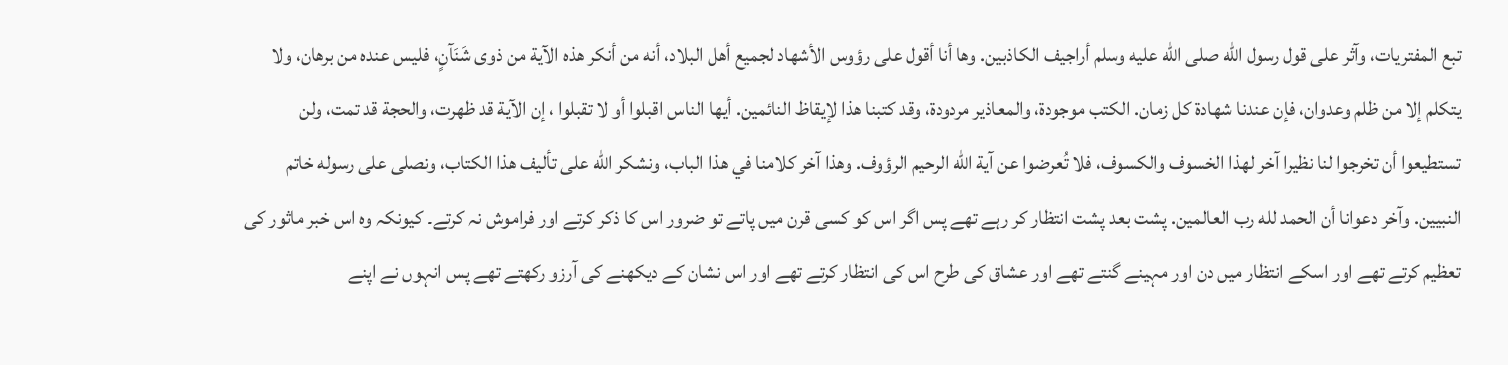تبع المفتريات، وآثر على قول رسول الله صلى الله عليه وسلم أراجيف الكاذبين. وها أنا أقول على رؤوس الأشهاد لجميع أهل البلاد، أنه من أنكر هذه الآية من ذوى شَنَآنٍ، فليس عنده من برهان، ولا يتكلم إلا من ظلم وعدوان، فإن عندنا شهادة كل زمان. الكتب موجودة، والمعاذير مردودة، وقد كتبنا هذا لإيقاظ النائمين. أيها الناس اقبلوا أو لا تقبلوا ، إن الآية قد ظهرت، والحجة قد تمت، ولن تستطيعوا أن تخرجوا لنا نظيرا آخر لهذا الخسوف والكسوف، فلا تُعرضوا عن آية الله الرحيم الرؤوف. وهذا آخر كلامنا في هذا الباب، ونشكر الله على تأليف هذا الكتاب، ونصلى على رسوله خاتم النبيين. وآخر دعوانا أن الحمد لله رب العالمين. پشت بعد پشت انتظار کر رہے تھے پس اگر اس کو کسی قرن میں پاتے تو ضرور اس کا ذکر کرتے اور فراموش نہ کرتے۔ کیونکہ وہ اس خبر ماثور کی تعظیم کرتے تھے اور اسکے انتظار میں دن اور مہینے گنتے تھے اور عشاق کی طرح اس کی انتظار کرتے تھے اور اس نشان کے دیکھنے کی آرزو رکھتے تھے پس انہوں نے اپنے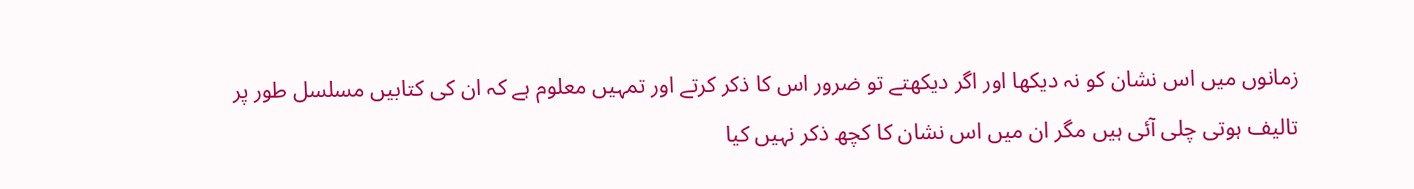زمانوں میں اس نشان کو نہ دیکھا اور اگر دیکھتے تو ضرور اس کا ذکر کرتے اور تمہیں معلوم ہے کہ ان کی کتابیں مسلسل طور پر تالیف ہوتی چلی آئی ہیں مگر ان میں اس نشان کا کچھ ذکر نہیں کیا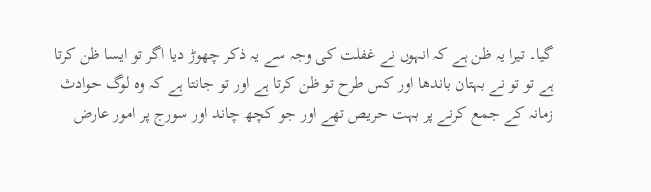گیا۔ تیرا یہ ظن ہے کہ انہوں نے غفلت کی وجہ سے یہ ذکر چھوڑ دیا اگر تو ایسا ظن کرتا ہے تو تو نے بہتان باندھا اور کس طرح تو ظن کرتا ہے اور تو جانتا ہے کہ وہ لوگ حوادث زمانہ کے جمع کرنے پر بہت حریص تھے اور جو کچھ چاند اور سورج پر امور عارض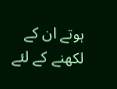ہوتے ان کے لکھنے کے لئے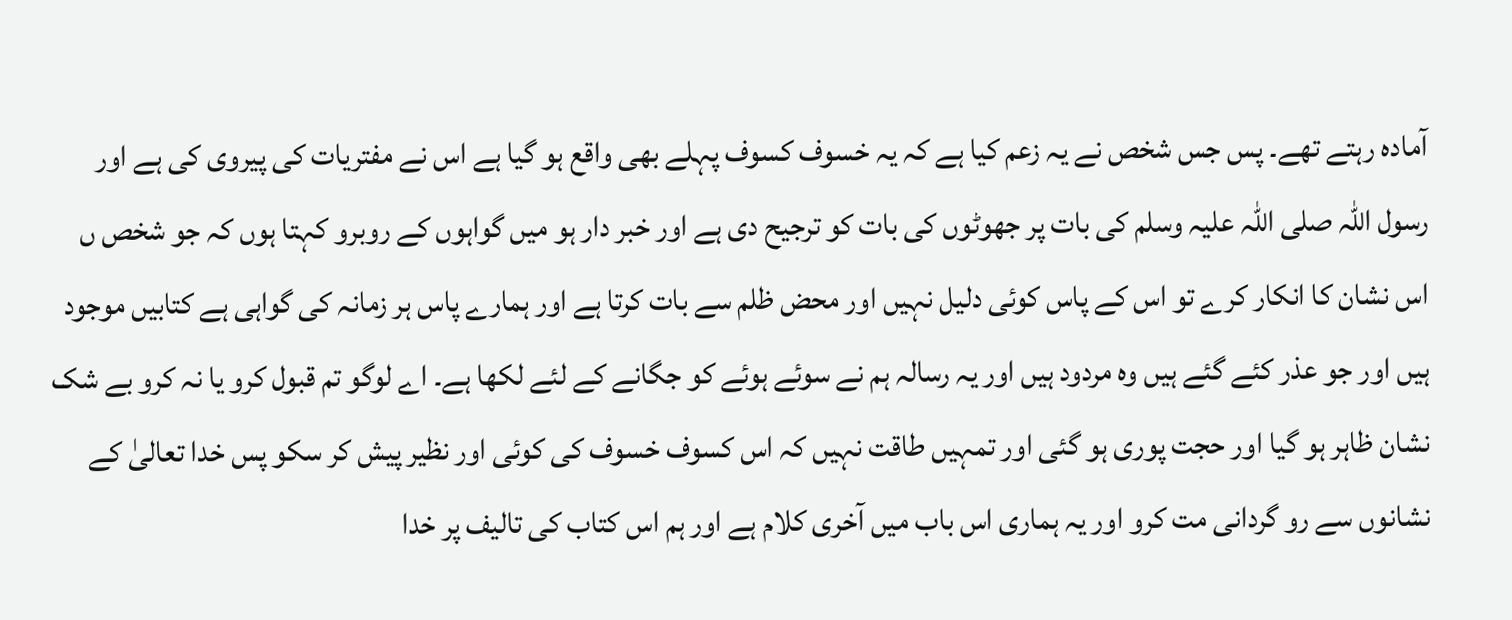آمادہ رہتے تھے۔ پس جس شخص نے یہ زعم کیا ہے کہ یہ خسوف کسوف پہلے بھی واقع ہو گیا ہے اس نے مفتریات کی پیروی کی ہے اور رسول اللہ صلی اللہ علیہ وسلم کی بات پر جھوٹوں کی بات کو ترجیح دی ہے اور خبر دار ہو میں گواہوں کے روبرو کہتا ہوں کہ جو شخص ں اس نشان کا انکار کرے تو اس کے پاس کوئی دلیل نہیں اور محض ظلم سے بات کرتا ہے اور ہمارے پاس ہر زمانہ کی گواہی ہے کتابیں موجود ہیں اور جو عذر کئے گئے ہیں وہ مردود ہیں اور یہ رسالہ ہم نے سوئے ہوئے کو جگانے کے لئے لکھا ہے۔ اے لوگو تم قبول کرو یا نہ کرو بے شک نشان ظاہر ہو گیا اور حجت پوری ہو گئی اور تمہیں طاقت نہیں کہ اس کسوف خسوف کی کوئی اور نظیر پیش کر سکو پس خدا تعالیٰ کے نشانوں سے رو گردانی مت کرو اور یہ ہماری اس باب میں آخری کلام ہے اور ہم اس کتاب کی تالیف پر خدا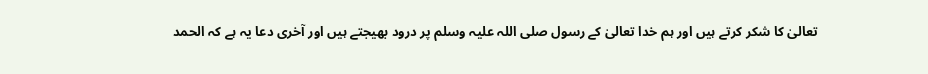تعالیٰ کا شکر کرتے ہیں اور ہم خدا تعالیٰ کے رسول صلی اللہ علیہ وسلم پر درود بھیجتے ہیں اور آخری دعا یہ ہے کہ الحمد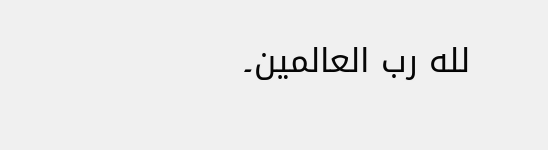لله رب العالمین۔